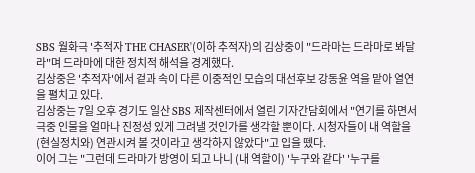SBS 월화극 '추적자 THE CHASER'(이하 추적자)의 김상중이 "드라마는 드라마로 봐달라"며 드라마에 대한 정치적 해석을 경계했다.
김상중은 '추적자'에서 겉과 속이 다른 이중적인 모습의 대선후보 강동윤 역을 맡아 열연을 펼치고 있다.
김상중는 7일 오후 경기도 일산 SBS 제작센터에서 열린 기자간담회에서 "연기를 하면서 극중 인물을 얼마나 진정성 있게 그려낼 것인가를 생각할 뿐이다. 시청자들이 내 역할을 (현실정치와) 연관시켜 볼 것이라고 생각하지 않았다"고 입을 뗐다.
이어 그는 "그런데 드라마가 방영이 되고 나니 (내 역할이) '누구와 같다' '누구를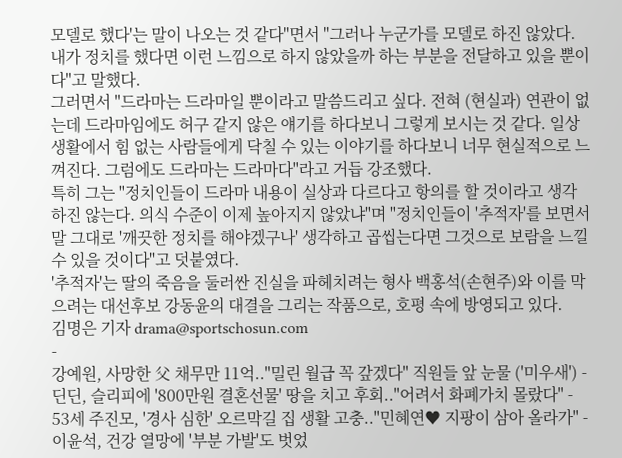모델로 했다'는 말이 나오는 것 같다"면서 "그러나 누군가를 모델로 하진 않았다. 내가 정치를 했다면 이런 느낌으로 하지 않았을까 하는 부분을 전달하고 있을 뿐이다"고 말했다.
그러면서 "드라마는 드라마일 뿐이라고 말씀드리고 싶다. 전혀 (현실과) 연관이 없는데 드라마임에도 허구 같지 않은 얘기를 하다보니 그렇게 보시는 것 같다. 일상 생활에서 힘 없는 사람들에게 닥칠 수 있는 이야기를 하다보니 너무 현실적으로 느껴진다. 그럼에도 드라마는 드라마다"라고 거듭 강조했다.
특히 그는 "정치인들이 드라마 내용이 실상과 다르다고 항의를 할 것이라고 생각하진 않는다. 의식 수준이 이제 높아지지 않았냐"며 "정치인들이 '추적자'를 보면서 말 그대로 '깨끗한 정치를 해야겠구나' 생각하고 곱씹는다면 그것으로 보람을 느낄 수 있을 것이다"고 덧붙였다.
'추적자'는 딸의 죽음을 둘러싼 진실을 파헤치려는 형사 백홍석(손현주)와 이를 막으려는 대선후보 강동윤의 대결을 그리는 작품으로, 호평 속에 방영되고 있다.
김명은 기자 drama@sportschosun.com
-
강예원, 사망한 父 채무만 11억.."밀린 월급 꼭 갚겠다" 직원들 앞 눈물 ('미우새') -
딘딘, 슬리피에 '800만원 결혼선물' 땅을 치고 후회.."어려서 화폐가치 몰랐다" -
53세 주진모, '경사 심한' 오르막길 집 생활 고충.."민혜연♥ 지팡이 삼아 올라가" -
이윤석, 건강 열망에 '부분 가발'도 벗었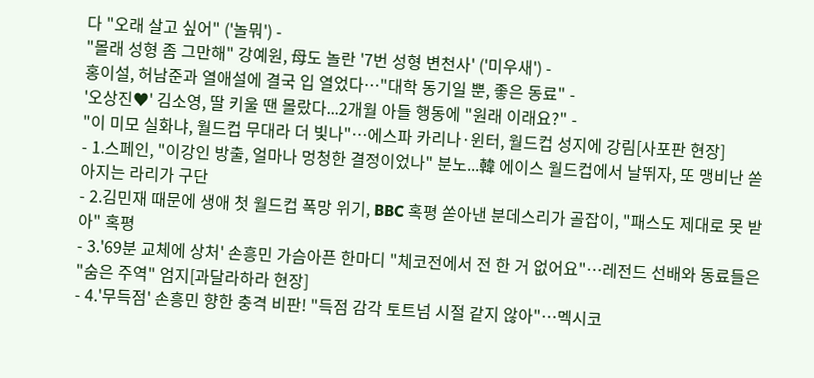다 "오래 살고 싶어" ('놀뭐') -
"몰래 성형 좀 그만해" 강예원, 母도 놀란 '7번 성형 변천사' ('미우새') -
홍이설, 허남준과 열애설에 결국 입 열었다…"대학 동기일 뿐, 좋은 동료" -
'오상진♥' 김소영, 딸 키울 땐 몰랐다...2개월 아들 행동에 "원래 이래요?" -
"이 미모 실화냐, 월드컵 무대라 더 빛나"…에스파 카리나·윈터, 월드컵 성지에 강림[사포판 현장]
- 1.스페인, "이강인 방출, 얼마나 멍청한 결정이었나" 분노...韓 에이스 월드컵에서 날뛰자, 또 맹비난 쏟아지는 라리가 구단
- 2.김민재 때문에 생애 첫 월드컵 폭망 위기, BBC 혹평 쏟아낸 분데스리가 골잡이, "패스도 제대로 못 받아" 혹평
- 3.'69분 교체에 상처' 손흥민 가슴아픈 한마디 "체코전에서 전 한 거 없어요"…레전드 선배와 동료들은 "숨은 주역" 엄지[과달라하라 현장]
- 4.'무득점' 손흥민 향한 충격 비판! "득점 감각 토트넘 시절 같지 않아"…멕시코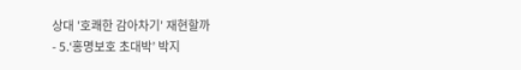상대 '호쾌한 감아차기' 재현할까
- 5.‘홍명보호 초대박’ 박지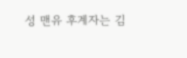성 맨유 후계자는 김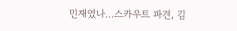민재였나...스카우트 파견, 김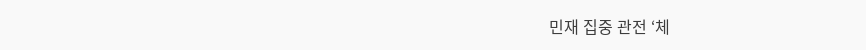민재 집중 관전 ‘체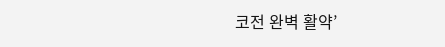코전 완벽 활약’